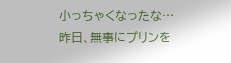小っちゃくなったな…
昨日、無事にプリンを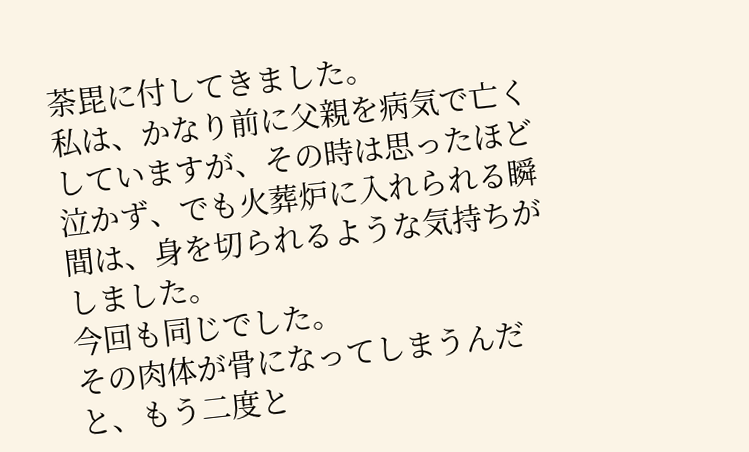荼毘に付してきました。
私は、かなり前に父親を病気で亡くしていますが、その時は思ったほど泣かず、でも火葬炉に入れられる瞬間は、身を切られるような気持ちがしました。
今回も同じでした。
その肉体が骨になってしまうんだと、もう二度と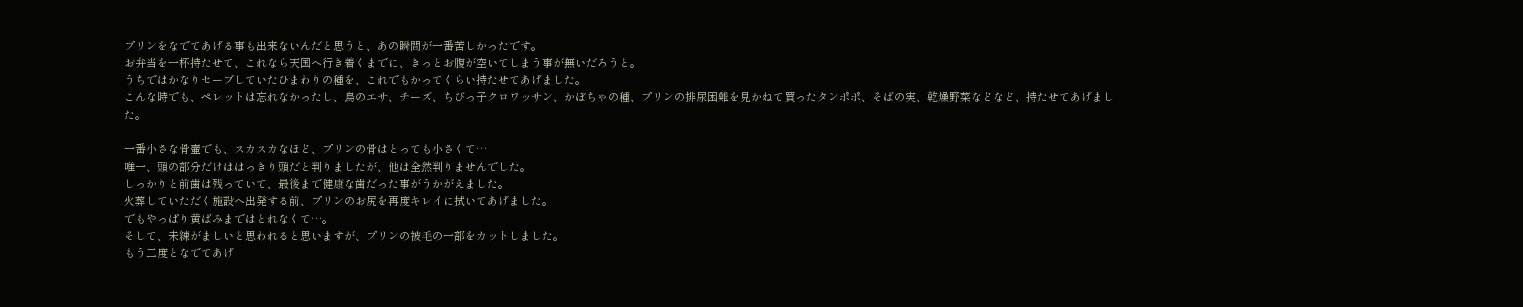プリンをなでてあげる事も出来ないんだと思うと、あの瞬間が一番苦しかったです。
お弁当を一杯持たせて、これなら天国へ行き着くまでに、きっとお腹が空いてしまう事が無いだろうと。
うちではかなりセーブしていたひまわりの種を、これでもかってくらい持たせてあげました。
こんな時でも、ペレットは忘れなかったし、鳥のエサ、チーズ、ちびっ子クロワッサン、かぼちゃの種、プリンの排尿困難を見かねて買ったタンポポ、そばの実、乾燥野菜などなど、持たせてあげました。

一番小さな骨壷でも、スカスカなほど、プリンの骨はとっても小さくて…
唯一、頭の部分だけははっきり頭だと判りましたが、他は全然判りませんでした。
しっかりと前歯は残っていて、最後まで健康な歯だった事がうかがえました。
火葬していただく施設へ出発する前、プリンのお尻を再度キレイに拭いてあげました。
でもやっぱり黄ばみまではとれなくて…。
そして、未練がましいと思われると思いますが、プリンの被毛の一部をカットしました。
もう二度となでてあげ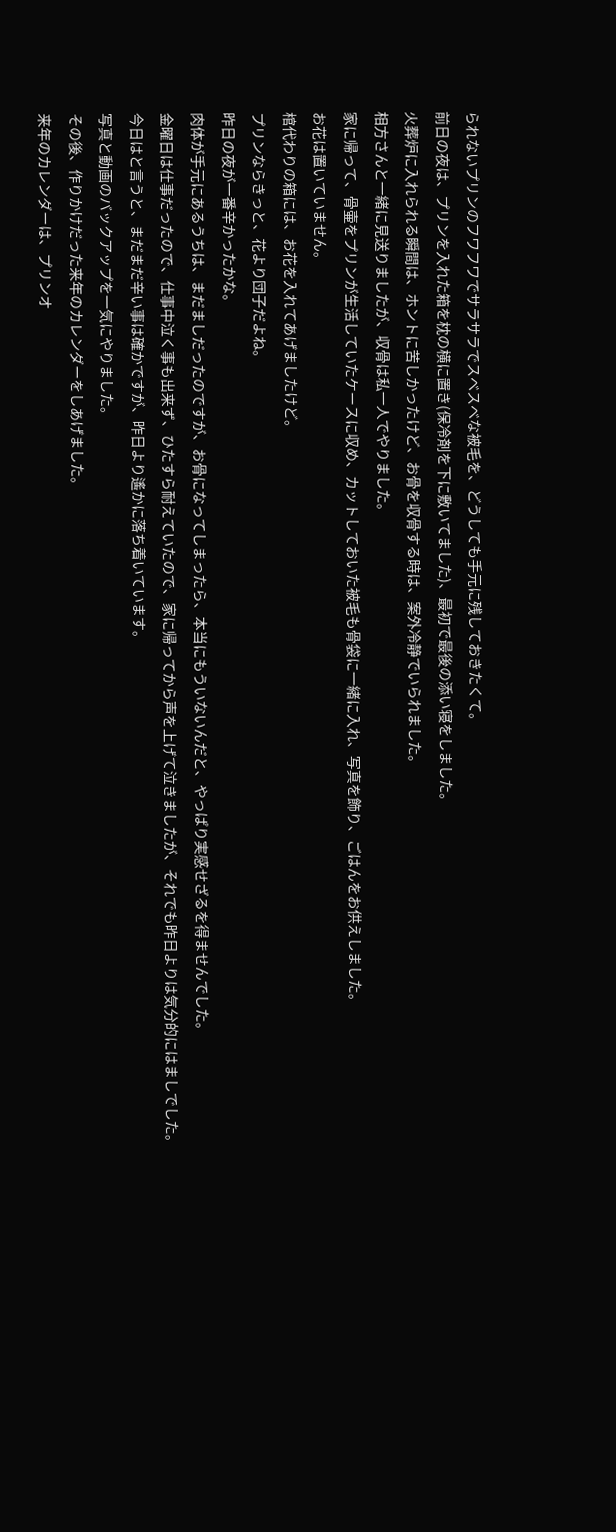られないプリンのフワフワでサラサラでスベスベな被毛を、どうしても手元に残しておきたくて。
前日の夜は、プリンを入れた箱を枕の横に置き(保冷剤を下に敷いてました)、最初で最後の添い寝をしました。
火葬炉に入れられる瞬間は、ホントに苦しかったけど、お骨を収骨する時は、案外冷静でいられました。
相方さんと一緒に見送りましたが、収骨は私一人でやりました。
家に帰って、骨壷をプリンが生活していたケースに収め、カットしておいた被毛も骨袋に一緒に入れ、写真を飾り、ごはんをお供えしました。
お花は置いていません。
棺代わりの箱には、お花を入れてあげましたけど。
プリンならきっと、花より団子だよね。
昨日の夜が一番辛かったかな。
肉体が手元にあるうちは、まだましだったのですが、お骨になってしまったら、本当にもういないんだと、やっぱり実感せざるを得ませんでした。
金曜日は仕事だったので、仕事中泣く事も出来ず、ひたすら耐えていたので、家に帰ってから声を上げて泣きましたが、それでも昨日よりは気分的にはましでした。
今日はと言うと、まだまだ辛い事は確かですが、昨日より遙かに落ち着いています。
写真と動画のバックアップを一気にやりました。
その後、作りかけだった来年のカレンダーをしあげました。
来年のカレンダーは、プリンオ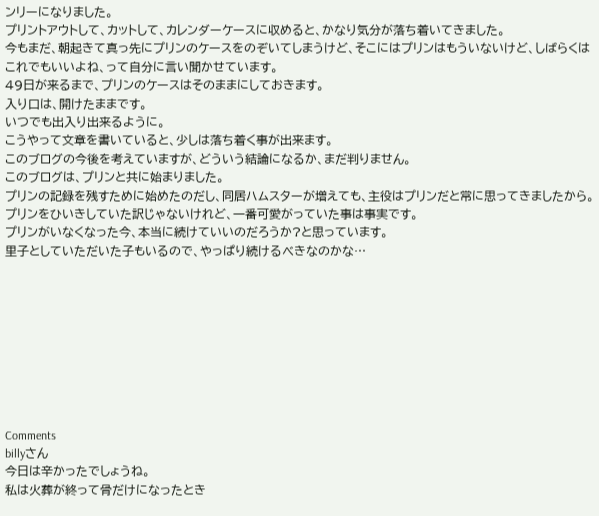ンリーになりました。
プリントアウトして、カットして、カレンダーケースに収めると、かなり気分が落ち着いてきました。
今もまだ、朝起きて真っ先にプリンのケースをのぞいてしまうけど、そこにはプリンはもういないけど、しばらくはこれでもいいよね、って自分に言い聞かせています。
49日が来るまで、プリンのケースはそのままにしておきます。
入り口は、開けたままです。
いつでも出入り出来るように。
こうやって文章を書いていると、少しは落ち着く事が出来ます。
このブログの今後を考えていますが、どういう結論になるか、まだ判りません。
このブログは、プリンと共に始まりました。
プリンの記録を残すために始めたのだし、同居ハムスターが増えても、主役はプリンだと常に思ってきましたから。
プリンをひいきしていた訳じゃないけれど、一番可愛がっていた事は事実です。
プリンがいなくなった今、本当に続けていいのだろうか?と思っています。
里子としていただいた子もいるので、やっぱり続けるべきなのかな…









Comments
billyさん
今日は辛かったでしょうね。
私は火葬が終って骨だけになったとき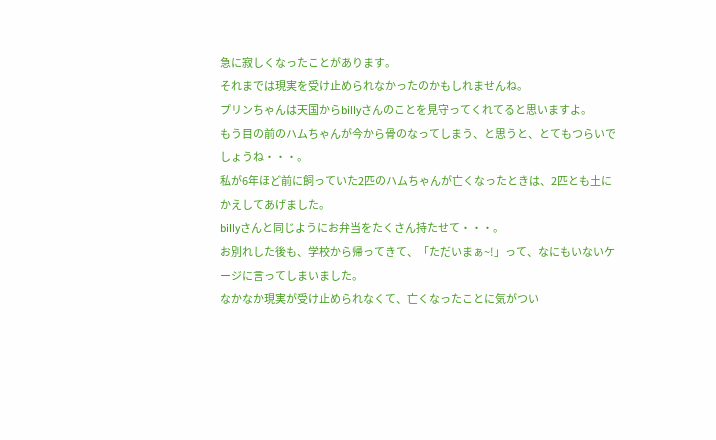急に寂しくなったことがあります。
それまでは現実を受け止められなかったのかもしれませんね。
プリンちゃんは天国からbillyさんのことを見守ってくれてると思いますよ。
もう目の前のハムちゃんが今から骨のなってしまう、と思うと、とてもつらいでしょうね・・・。
私が6年ほど前に飼っていた2匹のハムちゃんが亡くなったときは、2匹とも土にかえしてあげました。
billyさんと同じようにお弁当をたくさん持たせて・・・。
お別れした後も、学校から帰ってきて、「ただいまぁ~!」って、なにもいないケージに言ってしまいました。
なかなか現実が受け止められなくて、亡くなったことに気がつい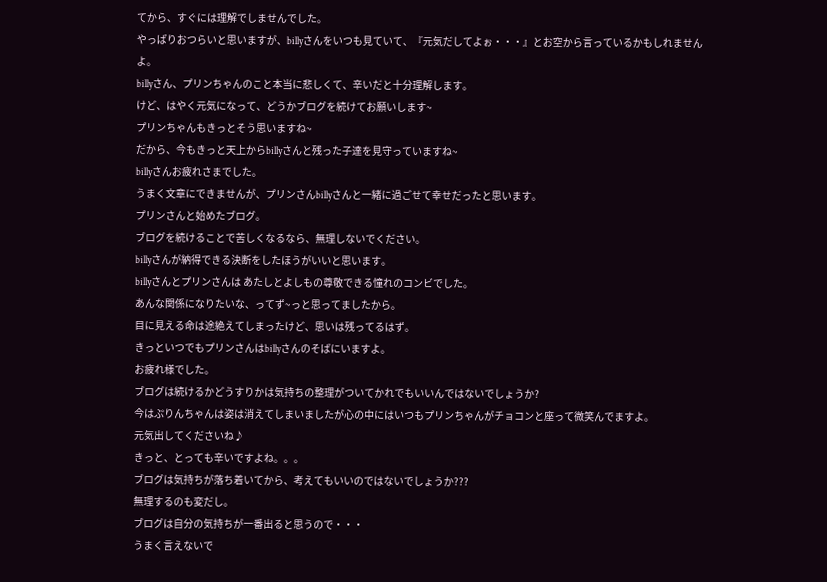てから、すぐには理解でしませんでした。
やっぱりおつらいと思いますが、billyさんをいつも見ていて、『元気だしてよぉ・・・』とお空から言っているかもしれませんよ。
billyさん、プリンちゃんのこと本当に悲しくて、辛いだと十分理解します。
けど、はやく元気になって、どうかブログを続けてお願いします~
プリンちゃんもきっとそう思いますね~
だから、今もきっと天上からbillyさんと残った子達を見守っていますね~
billyさんお疲れさまでした。
うまく文章にできませんが、プリンさんbillyさんと一緒に過ごせて幸せだったと思います。
プリンさんと始めたブログ。
ブログを続けることで苦しくなるなら、無理しないでください。
billyさんが納得できる決断をしたほうがいいと思います。
billyさんとプリンさんは あたしとよしもの尊敬できる憧れのコンビでした。
あんな関係になりたいな、ってず~っと思ってましたから。
目に見える命は途絶えてしまったけど、思いは残ってるはず。
きっといつでもプリンさんはbillyさんのそばにいますよ。
お疲れ様でした。
ブログは続けるかどうすりかは気持ちの整理がついてかれでもいいんではないでしょうか?
今はぷりんちゃんは姿は消えてしまいましたが心の中にはいつもプリンちゃんがチョコンと座って微笑んでますよ。
元気出してくださいね♪
きっと、とっても辛いですよね。。。
ブログは気持ちが落ち着いてから、考えてもいいのではないでしょうか???
無理するのも変だし。
ブログは自分の気持ちが一番出ると思うので・・・
うまく言えないで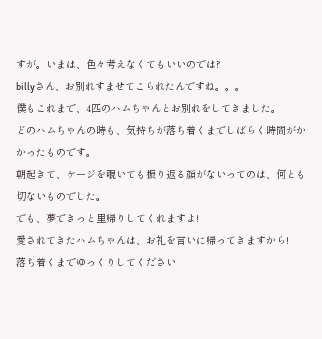すが。いまは、色々考えなくてもいいのでは?
billyさん、お別れすませてこられたんですね。。。
僕もこれまで、4匹のハムちゃんとお別れをしてきました。
どのハムちゃんの時も、気持ちが落ち着くまでしばらく時間がかかったものです。
朝起きて、ケージを覗いても振り返る顔がないってのは、何とも切ないものでした。
でも、夢できっと里帰りしてくれますよ!
愛されてきたハムちゃんは、お礼を言いに帰ってきますから!
落ち着くまでゆっくりしてください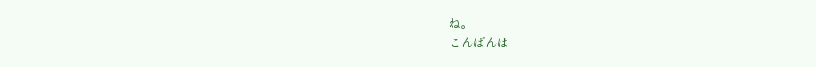ね。
こんばんは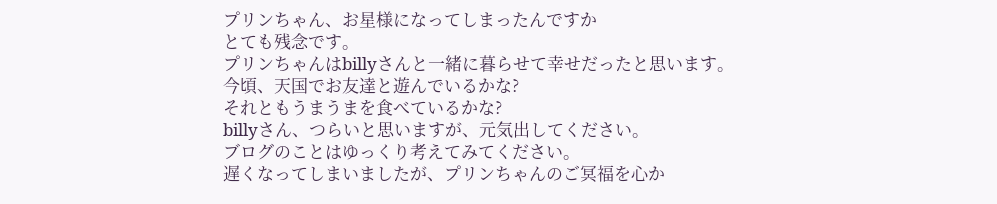プリンちゃん、お星様になってしまったんですか
とても残念です。
プリンちゃんはbillyさんと一緒に暮らせて幸せだったと思います。
今頃、天国でお友達と遊んでいるかな?
それともうまうまを食べているかな?
billyさん、つらいと思いますが、元気出してください。
ブログのことはゆっくり考えてみてください。
遅くなってしまいましたが、プリンちゃんのご冥福を心か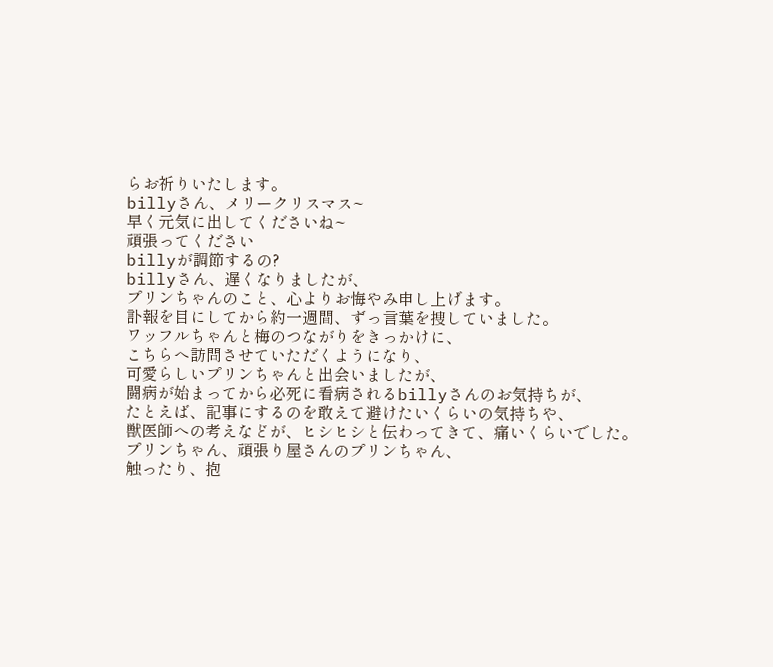らお祈りいたします。
billyさん、メリークリスマス~
早く元気に出してくださいね~
頑張ってください
billyが調節するの?
billyさん、遅くなりましたが、
プリンちゃんのこと、心よりお悔やみ申し上げます。
訃報を目にしてから約一週間、ずっ言葉を捜していました。
ワッフルちゃんと梅のつながりをきっかけに、
こちらへ訪問させていただくようになり、
可愛らしいプリンちゃんと出会いましたが、
闘病が始まってから必死に看病されるbillyさんのお気持ちが、
たとえば、記事にするのを敢えて避けたいくらいの気持ちや、
獣医師への考えなどが、ヒシヒシと伝わってきて、痛いくらいでした。
プリンちゃん、頑張り屋さんのプリンちゃん、
触ったり、抱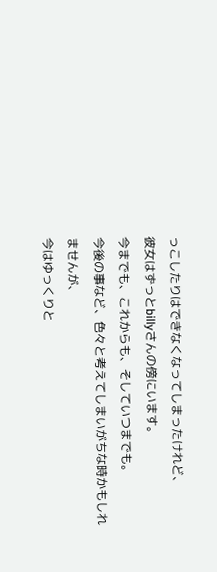っこしたりはできなくなってしまったけれど、
彼女はずっとbillyさんの傍にいます。
今までも、これからも、そしていつまでも。
今後の事など、色々と考えてしまいがちな時かもしれませんが、
今はゆっくりと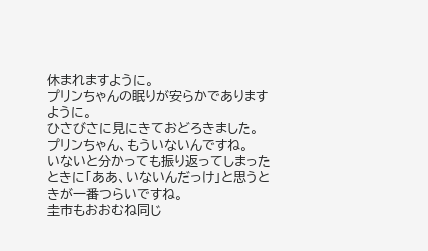休まれますように。
プリンちゃんの眠りが安らかでありますように。
ひさびさに見にきておどろきました。
プリンちゃん、もういないんですね。
いないと分かっても振り返ってしまったときに「ああ、いないんだっけ」と思うときが一番つらいですね。
圭市もおおむね同じ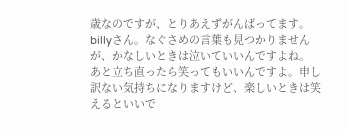歳なのですが、とりあえずがんばってます。
billyさん。なぐさめの言葉も見つかりませんが、かなしいときは泣いていいんですよね。
あと立ち直ったら笑ってもいいんですよ。申し訳ない気持ちになりますけど、楽しいときは笑えるといいで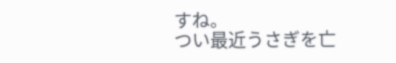すね。
つい最近うさぎを亡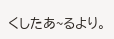くしたあ~るより。